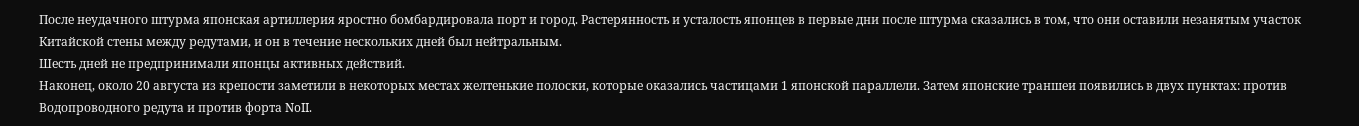После неудачного штурма японская артиллерия яростно бомбардировала порт и город. Растерянность и усталость японцев в первые дни после штурма сказались в том, что они оставили незанятым участок Китайской стены между редутами, и он в течение нескольких дней был нейтральным.
Шесть дней не предпринимали японцы активных действий.
Наконец, около 20 августа из крепости заметили в некоторых местах желтенькие полоски, которые оказались частицами 1 японской параллели. Затем японские траншеи появились в двух пунктах: против Водопроводного редута и против форта NoII.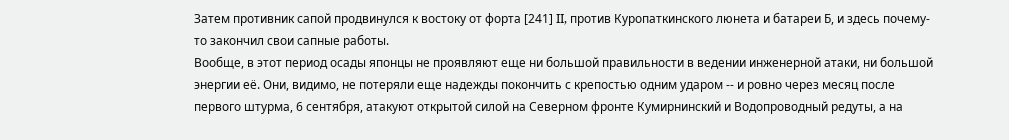Затем противник сапой продвинулся к востоку от форта [241] II, против Куропаткинского люнета и батареи Б, и здесь почему-то закончил свои сапные работы.
Вообще, в этот период осады японцы не проявляют еще ни большой правильности в ведении инженерной атаки, ни большой энергии её. Они, видимо, не потеряли еще надежды покончить с крепостью одним ударом -- и ровно через месяц после первого штурма, 6 сентября, атакуют открытой силой на Северном фронте Кумирнинский и Водопроводный редуты, а на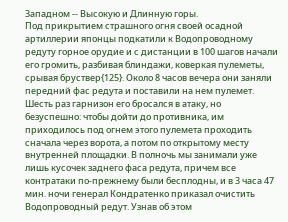Западном -- Высокую и Длинную горы.
Под прикрытием страшного огня своей осадной артиллерии японцы подкатили к Водопроводному редуту горное орудие и с дистанции в 100 шагов начали его громить, разбивая блиндажи, коверкая пулеметы, срывая бруствер{125}. Около 8 часов вечера они заняли передний фас редута и поставили на нем пулемет. Шесть раз гарнизон его бросался в атаку, но безуспешно: чтобы дойти до противника, им приходилось под огнем этого пулемета проходить сначала через ворота, а потом по открытому месту внутренней площадки. В полночь мы занимали уже лишь кусочек заднего фаса редута, причем все контратаки по-прежнему были бесплодны, и в 3 часа 47 мин. ночи генерал Кондратенко приказал очистить Водопроводный редут. Узнав об этом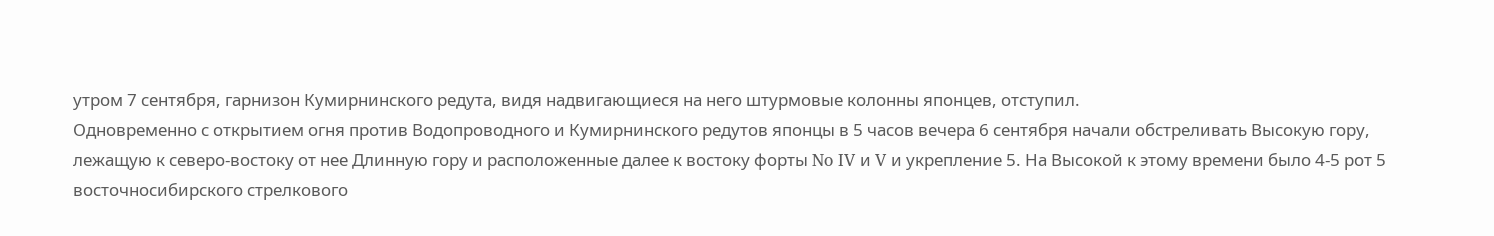утром 7 сентября, гарнизон Кумирнинского редута, видя надвигающиеся на него штурмовые колонны японцев, отступил.
Одновременно с открытием огня против Водопроводного и Кумирнинского редутов японцы в 5 часов вечера 6 сентября начали обстреливать Высокую гору, лежащую к северо-востоку от нее Длинную гору и расположенные далее к востоку форты No IV и V и укрепление 5. На Высокой к этому времени было 4-5 рот 5 восточносибирского стрелкового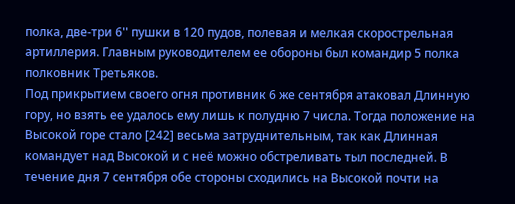полка, две-три 6'' пушки в 120 пудов, полевая и мелкая скорострельная артиллерия. Главным руководителем ее обороны был командир 5 полка полковник Третьяков.
Под прикрытием своего огня противник 6 же сентября атаковал Длинную гору, но взять ее удалось ему лишь к полудню 7 числа. Тогда положение на Высокой горе стало [242] весьма затруднительным, так как Длинная командует над Высокой и с неё можно обстреливать тыл последней. В течение дня 7 сентября обе стороны сходились на Высокой почти на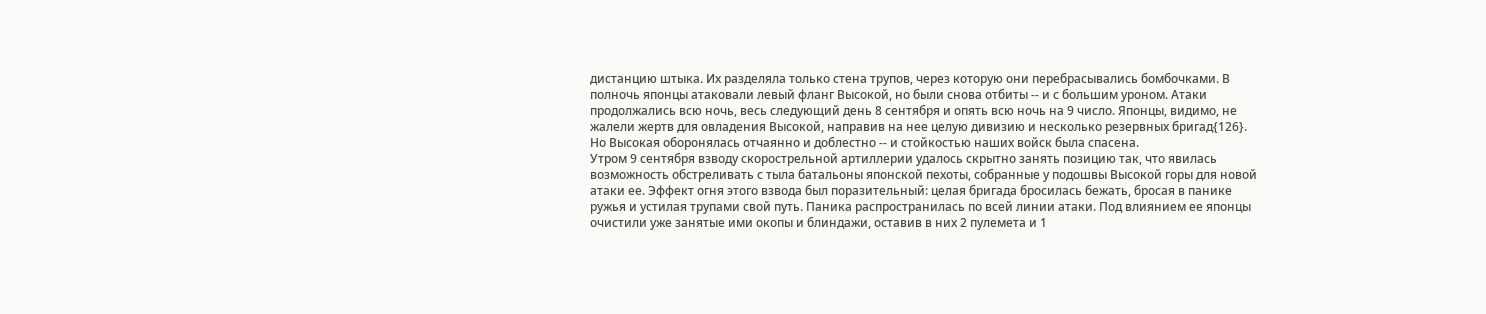дистанцию штыка. Их разделяла только стена трупов, через которую они перебрасывались бомбочками. В полночь японцы атаковали левый фланг Высокой, но были снова отбиты -- и с большим уроном. Атаки продолжались всю ночь, весь следующий день 8 сентября и опять всю ночь на 9 число. Японцы, видимо, не жалели жертв для овладения Высокой, направив на нее целую дивизию и несколько резервных бригад{126}. Но Высокая оборонялась отчаянно и доблестно -- и стойкостью наших войск была спасена.
Утром 9 сентября взводу скорострельной артиллерии удалось скрытно занять позицию так, что явилась возможность обстреливать с тыла батальоны японской пехоты, собранные у подошвы Высокой горы для новой атаки ее. Эффект огня этого взвода был поразительный: целая бригада бросилась бежать, бросая в панике ружья и устилая трупами свой путь. Паника распространилась по всей линии атаки. Под влиянием ее японцы очистили уже занятые ими окопы и блиндажи, оставив в них 2 пулемета и 1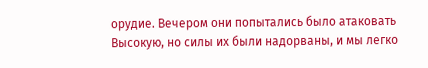орудие. Вечером они попытались было атаковать Высокую, но силы их были надорваны, и мы легко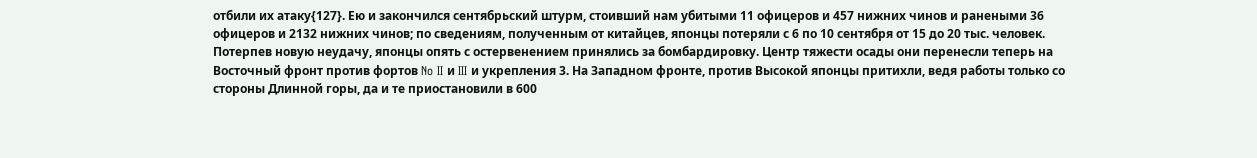отбили их атаку{127}. Ею и закончился сентябрьский штурм, стоивший нам убитыми 11 офицеров и 457 нижних чинов и ранеными 36 офицеров и 2132 нижних чинов; по сведениям, полученным от китайцев, японцы потеряли с 6 по 10 сентября от 15 до 20 тыс. человек.
Потерпев новую неудачу, японцы опять с остервенением принялись за бомбардировку. Центр тяжести осады они перенесли теперь на Восточный фронт против фортов No II и III и укрепления 3. На Западном фронте, против Высокой японцы притихли, ведя работы только со стороны Длинной горы, да и те приостановили в 600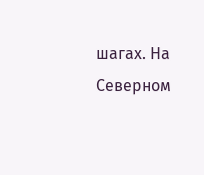шагах. На Северном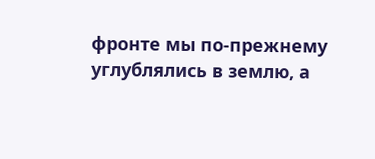фронте мы по-прежнему углублялись в землю, а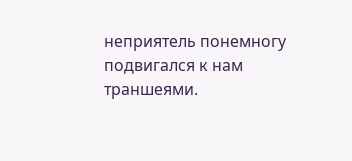неприятель понемногу подвигался к нам траншеями.